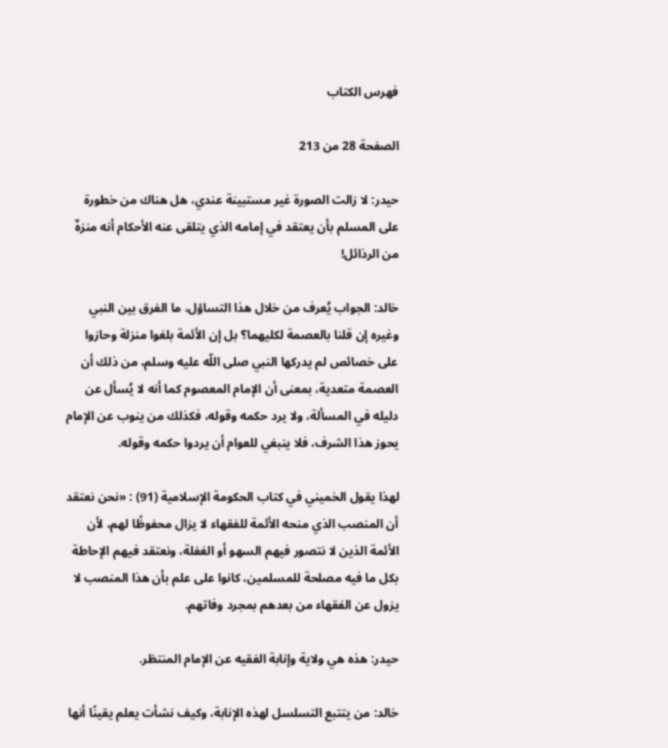فهرس الكتاب

الصفحة 28 من 213

حيدر: لا زالت الصورة غير مستبينة عندي، هل هناك من خطورة على المسلم بأن يعتقد في إمامه الذي يتلقى عنه الأحكام أنه منزهٌ من الرذائل!

خالد: الجواب يُعرف من خلال هذا التساؤل، ما الفرق بين النبي وغيره إن قلنا بالعصمة لكليهما؟ بل إن الأئمة بلغوا منزلة وحازوا على خصائص لم يدركها النبي صلى اللّه عليه وسلم، من ذلك أن العصمة متعدية، بمعنى أن الإمام المعصوم كما أنه لا يُسأل عن دليله في المسألة، ولا يرد حكمه وقوله، فكذلك من ينوب عن الإمام يحوز هذا الشرف، فلا ينبغي للعوام أن يردوا حكمه وقوله.

لهذا يقول الخميني في كتاب الحكومة الإسلامية (91) : «نحن نعتقد أن المنصب الذي منحه الأئمة للفقهاء لا يزال محفوظًا لهم، لأن الأئمة الذين لا نتصور فيهم السهو أو الغفلة، ونعتقد فيهم الإحاطة بكل ما فيه مصلحة للمسلمين، كانوا على علم بأن هذا المنصب لا يزول عن الفقهاء من بعدهم بمجرد وفاتهم.

حيدر: هذه هي ولاية وإنابة الفقيه عن الإمام المنتظر.

خالد: من يتتبع التسلسل لهذه الإنابة، وكيف نشأت يعلم يقينًا أنها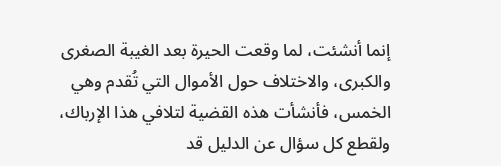إنما أنشئت، لما وقعت الحيرة بعد الغيبة الصغرى والكبرى، والاختلاف حول الأموال التي تُقدم وهي الخمس، فأنشأت هذه القضية لتلافي هذا الإرباك، ولقطع كل سؤال عن الدليل قد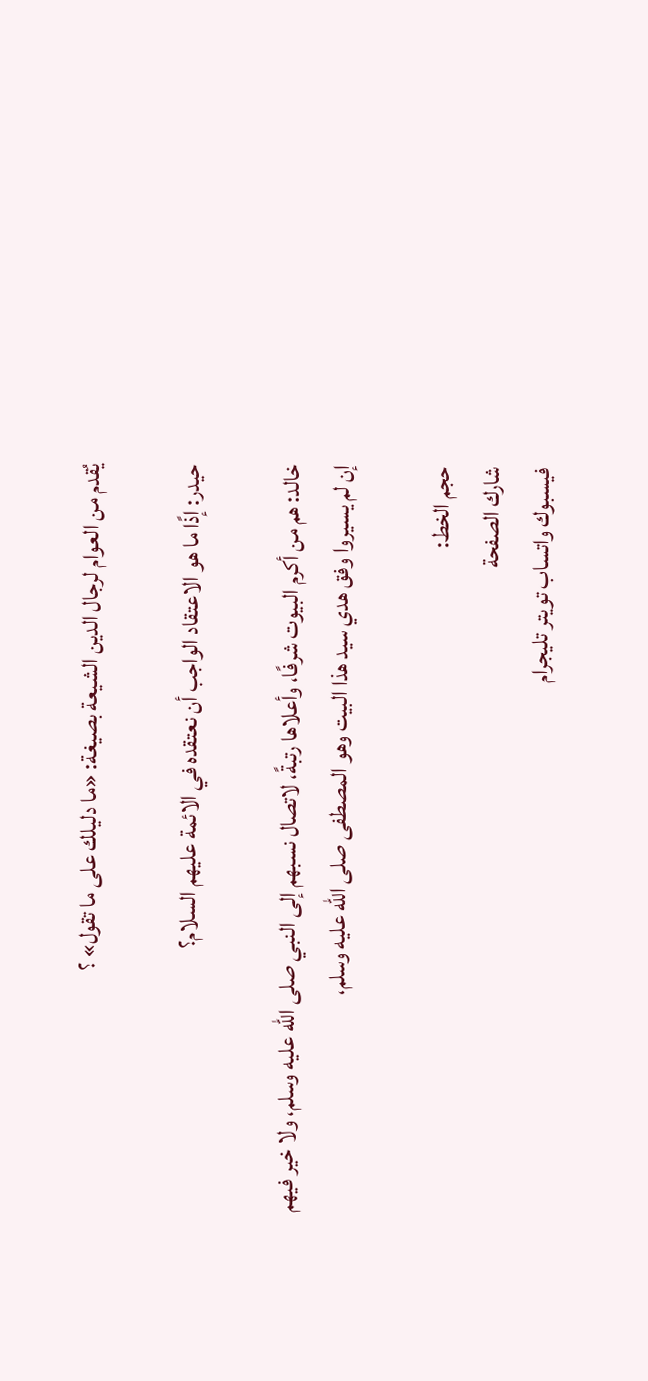يُقدم من العوام لرجال الدين الشيعة بصيغة: «ما دليلك على ما تقول» ؟

حيدر: إذًا ما هو الاعتقاد الواجب أن نعتقده في الائمة عليهم السلام؟

خالد: هم من أكرم البيوت شرفًا، وأعلاها رتبةً، لاتصال نسبهم إلى النبي صلى اللّه عليه وسلم، ولا خير فيهم إن لم يسيروا وفق هدي سيد هذا البيت وهو المصطفى صلى اللّه عليه وسلم،

حجم الخط:
شارك الصفحة
فيسبوك واتساب تويتر تليجرام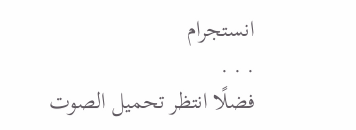انستجرام
. . .
فضلًا انتظر تحميل الصوت